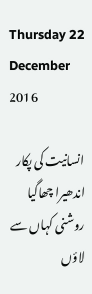Thursday 22 December 2016

انسانیت کی پکار اندھیرا چھاگیا روشنی کہاں سے لاؤں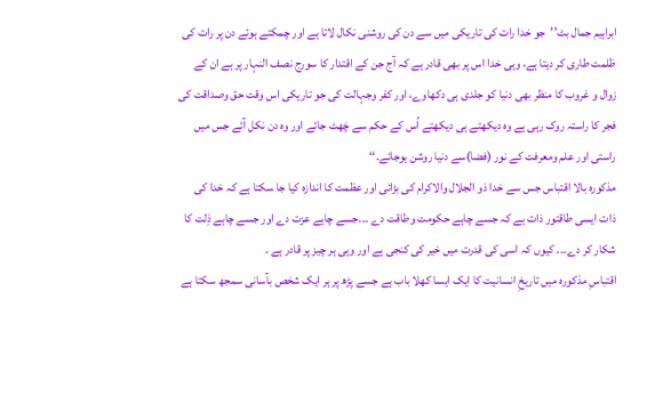ابراہیم جمال بٹ’’جو خدا رات کی تاریکی میں سے دن کی روشنی نکال لاتا ہے اور چمکتے ہوئے دن پر رات کی ظلمت طاری کر دیتا ہے، وہی خدا اس پر بھی قادر ہے کہ آج جن کے اقتدار کا سورج نصف النہار پر ہے ان کے زوال و غروب کا منظر بھی دنیا کو جلدی ہی دکھاوے، اور کفر وجہالت کی جو تاریکی اس وقت حق وصداقت کی فجر کا راستہ روک رہی ہے وہ دیکھتے ہی دیکھتے اُس کے حکم سے چَھٹ جائے اور وہ دن نکل آئے جس میں راستی اور علم ومعرفت کے نور (فضا)سے دنیا روشن ہوجائے۔‘‘
مذکورہ بالا اقتباس جس سے خدا ذو الجلال والاکرام کی بڑائی اور عظمت کا اندازہ کیا جا سکتا ہے کہ خدا کی ذات ایسی طاقتور ذات ہے کہ جسے چاہے حکومت وطاقت دے ۔۔۔جسے چاہے عزت دے اور جسے چاہے ذِلت کا شکار کر دے۔۔۔ کیوں کہ اسی کی قدرت میں خیر کی کنجی ہے اور وہی ہر چیز پر قادر ہے ۔
اقتباسِ مذکورہ میں تاریخِ انسانیت کا ایک ایسا کھلا باب ہے جسے پڑھ پر ہر ایک شخص بآسانی سمجھ سکتا ہے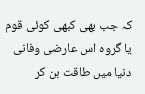کہ جب بھی کبھی کوئی قوم یا گروہ اس عارضی وفانی دنیا میں طاقت بن کر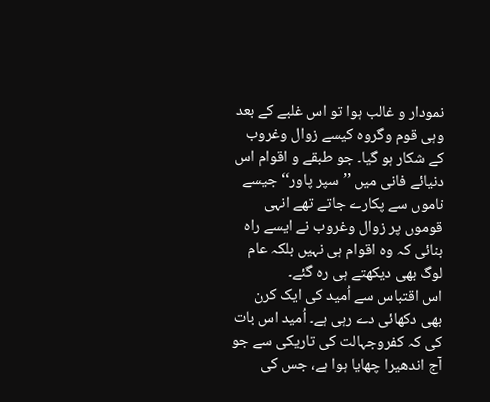نمودار و غالب ہوا تو اس غلبے کے بعد وہی قوم وگروہ کیسے زوال وغروب کے شکار ہو گیا۔ جو طبقے و اقوام اس دنیائے فانی میں ’’سپر پاور‘‘ جیسے ناموں سے پکارے جاتے تھے انہی قوموں پر زوال وغروب نے ایسے راہ بنائی کہ وہ اقوام ہی نہیں بلکہ عام لوگ بھی دیکھتے ہی رہ گئے۔
اس اقتباس سے اُمید کی ایک کرن بھی دکھائی دے رہی ہے۔ اُمید اس بات کی کہ کفروجہالت کی تاریکی سے جو آج اندھیرا چھایا ہوا ہے، جس کی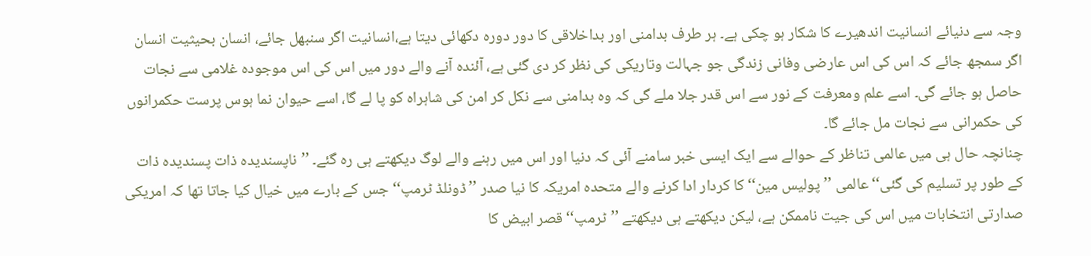وجہ سے دنیائے انسانیت اندھیرے کا شکار ہو چکی ہے۔ ہر طرف بدامنی اور بداخلاقی کا دور دورہ دکھائی دیتا ہے،انسانیت اگر سنبھل جائے، انسان بحیثیت انسان اگر سمجھ جائے کہ اس کی اس عارضی وفانی زندگی جو جہالت وتاریکی کی نظر کر دی گئی ہے، آئندہ آنے والے دور میں اس کی اس موجودہ غلامی سے نجات حاصل ہو جائے گی۔ اسے علم ومعرفت کے نور سے اس قدر جلا ملے گی کہ وہ بدامنی سے نکل کر امن کی شاہراہ کو پا لے گا، اسے حیوان نما ہوس پرست حکمرانوں کی حکمرانی سے نجات مل جائے گا۔
چنانچہ حال ہی میں عالمی تناظر کے حوالے سے ایک ایسی خبر سامنے آئی کہ دنیا اور اس میں رہنے والے لوگ دیکھتے ہی رہ گئے۔ ’’ناپسندیدہ ذات پسندیدہ ذات کے طور پر تسلیم کی گئی‘‘ عالمی ’’پولیس مین‘‘ کا کردار ادا کرنے والے متحدہ امریکہ کا نیا صدر ’’ڈونلڈ ٹرمپ‘‘ جس کے بارے میں خیال کیا جاتا تھا کہ امریکی صدارتی انتخابات میں اس کی جیت ناممکن ہے، لیکن دیکھتے ہی دیکھتے ’’ٹرمپ‘‘ قصر ابیض کا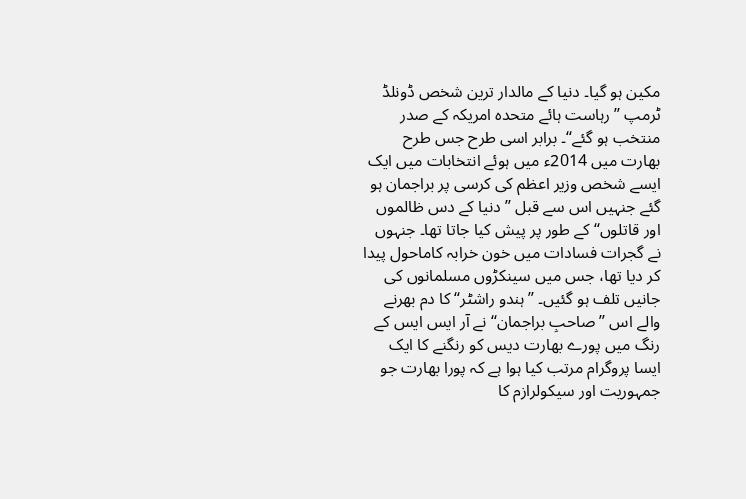مکین ہو گیا۔ دنیا کے مالدار ترین شخص ڈونلڈ ٹرمپ ’’رہاست ہائے متحدہ امریکہ کے صدر منتخب ہو گئے‘‘۔ برابر اسی طرح جس طرح بھارت میں 2014ء میں ہوئے انتخابات میں ایک ایسے شخص وزیر اعظم کی کرسی پر براجمان ہو گئے جنہیں اس سے قبل ’’دنیا کے دس ظالموں اور قاتلوں‘‘ کے طور پر پیش کیا جاتا تھا۔ جنہوں نے گجرات فسادات میں خون خرابہ کاماحول پیدا کر دیا تھا، جس میں سینکڑوں مسلمانوں کی جانیں تلف ہو گئیں۔ ’’ہندو راشٹر‘‘ کا دم بھرنے والے اس ’’صاحبِ براجمان‘‘ نے آر ایس ایس کے رنگ میں پورے بھارت دیس کو رنگنے کا ایک ایسا پروگرام مرتب کیا ہوا ہے کہ پورا بھارت جو جمہوریت اور سیکولرازم کا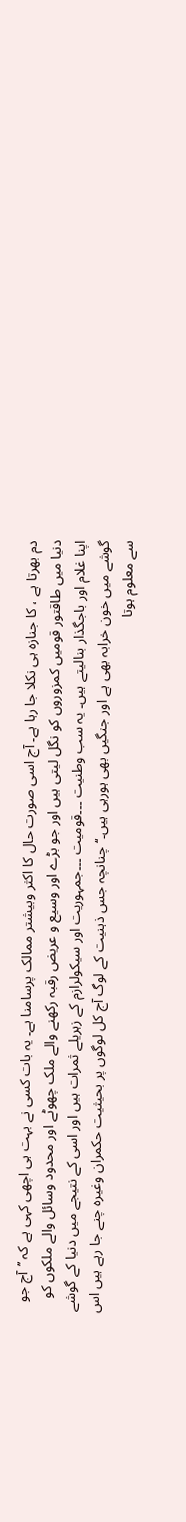دم بھرتا ہے ، کا جنازہ ہی نکلا جا رہا ہے۔ آج اسی صورت حال کا اکثر وبیشتر ممالک پرسامنا ہے۔ یہ بات کسی نے بہت ہی اچھی کہی ہے کہ ’’آج جو دنیا میں طاقتور قومیں کمزوروں کو نگل لیتی ہیں اور جو بڑے اور وسیع و عریض رقبہ رکھنے والے ملک چھوٹے اور محدود وسائل والے ملکوں کو اپنا غلام اور باجگذار بنالیتے ہیں۔ یہ سب وطنیت ۔۔۔قومیت ۔۔۔جمہوریت اور سیکولرازم کے زہریلے ثمرات ہیں اور اسی کے نتیجے میں دنیا کے گوشے گوشے میں خون خرابہ بھی ہے اور جنگیں بھی ہورہی ہیں۔‘‘ چنانچہ جس ذہنیت کے لوگ آج کل لوگوں پر بحیثیت حکمران وغیرہ چنے جا رہے ہیں اس سے معلوم ہوتا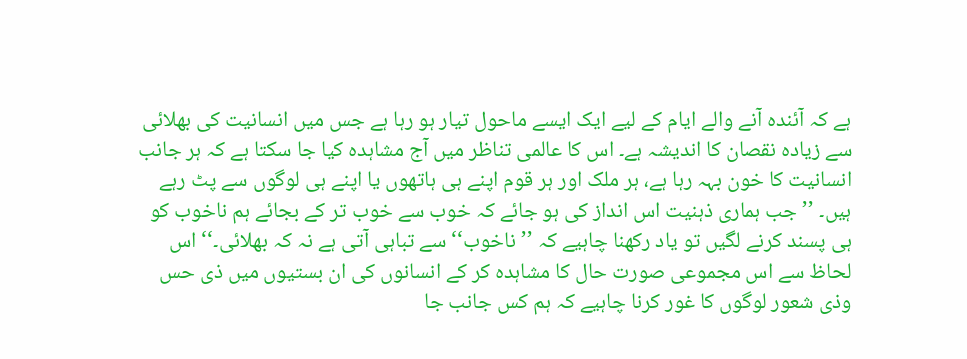ہے کہ آئندہ آنے والے ایام کے لیے ایک ایسے ماحول تیار ہو رہا ہے جس میں انسانیت کی بھلائی سے زیادہ نقصان کا اندیشہ ہے۔ اس کا عالمی تناظر میں آج مشاہدہ کیا جا سکتا ہے کہ ہر جانب انسانیت کا خون بہہ رہا ہے، ہر ملک اور ہر قوم اپنے ہی ہاتھوں یا اپنے ہی لوگوں سے پٹ رہے ہیں۔ ’’جب ہماری ذہنیت اس انداز کی ہو جائے کہ خوب سے خوب تر کے بجائے ہم ناخوب کو ہی پسند کرنے لگیں تو یاد رکھنا چاہیے کہ ’’ناخوب‘‘ سے تباہی آتی ہے نہ کہ بھلائی۔‘‘ اس لحاظ سے اس مجموعی صورت حال کا مشاہدہ کر کے انسانوں کی ان بستیوں میں ذی حس وذی شعور لوگوں کا غور کرنا چاہیے کہ ہم کس جانب جا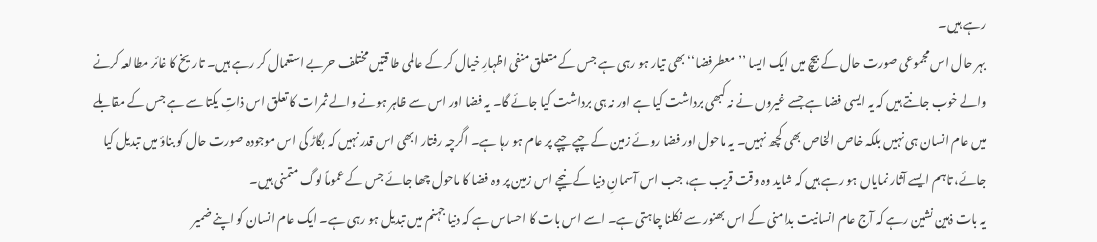رہے ہیں۔
بہر حال اس مجموعی صورت حال کے بیچ میں ایک ایسا ’’معطرفضا‘‘ بھی تیار ہو رہی ہے جس کے متعلق منفی اظہارِ خیال کر کے عالمی طا قتیں مختلف حربے استعمال کر رہے ہیں۔ تاریخ کا غائر مطالعہ کرنے والے خوب جانتے ہیں کہ یہ ایسی فضا ہے جسے غیروں نے نہ کبھی برداشت کیا ہے اور نہ ہی برداشت کیا جائے گا۔ یہ فضا اور اس سے ظاہر ہونے والے ثمرات کا تعلق اس ذاتِ یکتا سے ہے جس کے مقابلے میں عام انسان ہی نہیں بلکہ خاص الخاص بھی کچھ نہیں۔ یہ ماحول اور فضا روئے زمین کے چپے چپے پر عام ہو رہا ہے۔ اگرچہ رفتار ابھی اس قدر نہیں کہ بگاڑ کی اس موجودہ صورت حال کو بناؤ میں تبدیل کیا جائے، تاہم ایسے آثار نمایاں ہو رہے ہیں کہ شاید وہ وقت قریب ہے، جب اس آسمانِ دنیا کے نیچے اس زمین پر وہ فضا کا ماحول چھا جائے جس کے عموماً لوگ متمنی ہیں۔
یہ بات ذہین نشین رہے کہ آج عام انسانیت بدامنی کے اس بھنور سے نکلنا چاہتی ہے۔ اسے اس بات کا احساس ہے کہ دنیا جہنم میں تبدیل ہو رہی ہے۔ ایک عام انسان کو اپنے ضمیر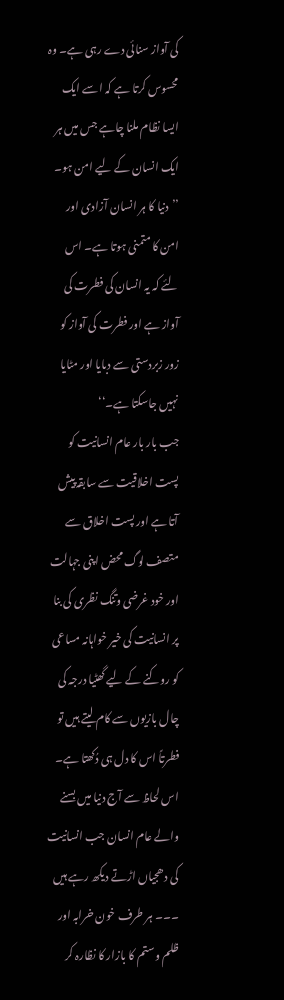کی آواز سنائی دے رہی ہے۔ وہ محسوس کرتا ہے کہ اسے ایک ایسا نظام ملنا چاہے جس میں ہر ایک انسان کے لیے امن ہو۔ ’’دنیا کا ہر انسان آزادی اور امن کا متمنی ہوتا ہے۔ اس لئے کہ یہ انسان کی فطرت کی آواز ہے اور فطرت کی آواز کو زور زبردستی سے دبایا اور مٹایا نہیں جاسکتا ہے۔‘‘
جب بار بار عام انسانیت کو پست اخلاقیت سے سابقہ پیش آتا ہے اور پست اخلاق سے متصف لوگ محض اپنی جہالت اور خود غرضی وتنگ نظری کی بنا پر انسانیت کی خیر خواہانہ مساعی کو روکنے کے لیے گھٹیا درجہ کی چال بازیوں سے کام لیتے ہیں تو فطرتاً اس کا دل ہی دُکھتا ہے۔ اس لحاظ سے آج دنیا میں بسنے والے عام انسان جب انسانیت کی دھجیاں اڑتے دیکھ رہے ہیں ۔۔۔ ہر طرف خون خرابہ اور ظلم وستم کا بازار کا نظارہ کر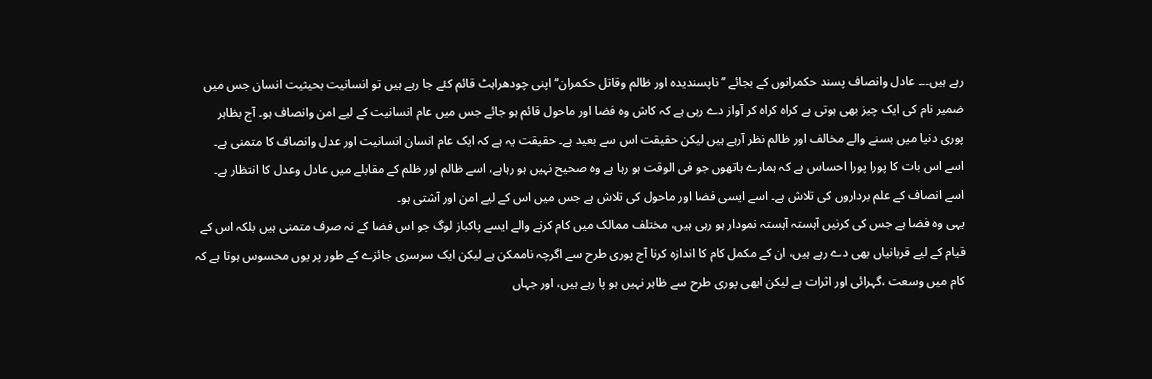رہے ہیں۔۔۔ عادل وانصاف پسند حکمرانوں کے بجائے ’’ناپسندیدہ اور ظالم وقاتل حکمران‘‘ اپنی چودھراہٹ قائم کئے جا رہے ہیں تو انسانیت بحیثیت انسان جس میں ضمیر نام کی ایک چیز بھی ہوتی ہے کراہ کراہ کر آواز دے رہی ہے کہ کاش وہ فضا اور ماحول قائم ہو جائے جس میں عام انسانیت کے لیے امن وانصاف ہو۔ آج بظاہر پوری دنیا میں بسنے والے مخالف اور ظالم نظر آرہے ہیں لیکن حقیقت اس سے بعید ہے۔ حقیقت یہ ہے کہ ایک عام انسان انسانیت اور عدل وانصاف کا متمنی ہے۔ اسے اس بات کا پورا پورا احساس ہے کہ ہمارے ہاتھوں جو فی الوقت ہو رہا ہے وہ صحیح نہیں ہو رہاہے، اسے ظالم اور ظلم کے مقابلے میں عادل وعدل کا انتظار ہے۔ اسے انصاف کے علم برداروں کی تلاش ہے۔ اسے ایسی فضا اور ماحول کی تلاش ہے جس میں اس کے لیے امن اور آشتی ہو۔
یہی وہ فضا ہے جس کی کرنیں آہستہ آہستہ نمودار ہو رہی ہیں، مختلف ممالک میں کام کرنے والے ایسے پاکباز لوگ جو اس فضا کے نہ صرف متمنی ہیں بلکہ اس کے قیام کے لیے قربانیاں بھی دے رہے ہیں، ان کے مکمل کام کا اندازہ کرنا آج پوری طرح سے اگرچہ ناممکن ہے لیکن ایک سرسری جائزے کے طور پر یوں محسوس ہوتا ہے کہ کام میں وسعت ،گہرائی اور اثرات ہے لیکن ابھی پوری طرح سے ظاہر نہیں ہو پا رہے ہیں، اور جہاں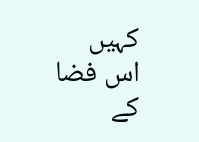کہیں اس فضا کے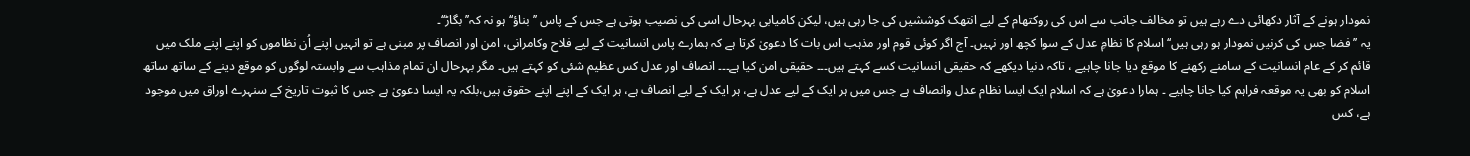نمودار ہونے کے آثار دکھائی دے رہے ہیں تو مخالف جانب سے اس کی روکتھام کے لیے انتھک کوششیں کی جا رہی ہیں، لیکن کامیابی بہرحال اسی کی نصیب ہوتی ہے جس کے پاس ’’بناؤ‘‘ ہو نہ کہ’’ بگاڑ‘‘۔
یہ ’’فضا جس کی کرنیں نمودار ہو رہی ہیں‘‘ اسلام کا نظامِ عدل کے سوا کچھ اور نہیں۔ آج اگر کوئی قوم اور مذہب اس بات کا دعویٰ کرتا ہے کہ ہمارے پاس انسانیت کے لیے فلاح وکامرانی، امن اور انصاف پر مبنی ہے تو انہیں اپنے اُن نظاموں کو اپنے اپنے ملک میں قائم کر کے عام انسانیت کے سامنے رکھنے کا موقع دیا جانا چاہیے ، تاکہ دنیا دیکھے کہ حقیقی انسانیت کسے کہتے ہیں۔۔۔ حقیقی امن کیا ہے۔۔۔ انصاف اور عدل کس عظیم شئی کو کہتے ہیں۔ مگر بہرحال ان تمام مذاہب سے وابستہ لوگوں کو موقع دینے کے ساتھ ساتھ اسلام کو بھی یہ موقعہ فراہم کیا جانا چاہیے ۔ ہمارا دعویٰ ہے کہ اسلام ایک ایسا نظام عدل وانصاف ہے جس میں ہر ایک کے لیے عدل ہے، ہر ایک کے لیے انصاف ہے، ہر ایک کے اپنے اپنے حقوق ہیں،بلکہ یہ ایسا دعویٰ ہے جس کا ثبوت تاریخ کے سنہرے اوراق میں موجود ہے، کس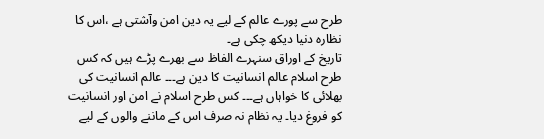طرح سے پورے عالم کے لیے یہ دین امن وآشتی ہے ،اس کا نظارہ دنیا دیکھ چکی ہے۔
تاریخ کے اوراق سنہرے الفاظ سے بھرے پڑے ہیں کہ کس طرح اسلام عالم انسانیت کا دین ہے۔۔۔ عالم انسانیت کی بھلائی کا خواہاں ہے۔۔۔ کس طرح اسلام نے امن اور انسانیت کو فروغ دیا۔ یہ نظام نہ صرف اس کے ماننے والوں کے لیے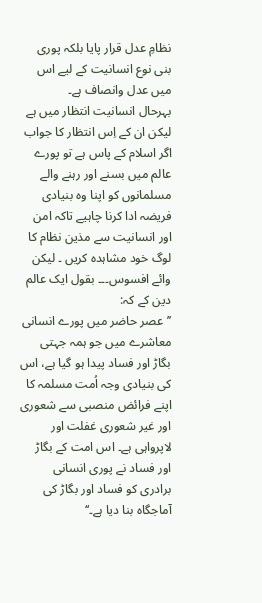نظامِ عدل قرار پایا بلکہ پوری بنی نوع انسانیت کے لیے اس میں عدل وانصاف ہے۔
بہرحال انسانیت انتظار میں ہے لیکن ان کے اِس انتظار کا جواب اگر اسلام کے پاس ہے تو پورے عالم میں بسنے اور رہنے والے مسلمانوں کو اپنا وہ بنیادی فریضہ ادا کرنا چاہیے تاکہ امن اور انسانیت سے مذین نظام کا لوگ خود مشاہدہ کریں ۔ لیکن وائے افسوس۔۔۔ بقول ایک عالم دین کے کہ:
’’عصر حاضر میں پورے انسانی معاشرے میں جو ہمہ جہتی بگاڑ اور فساد پیدا ہو گیا ہے، اس کی بنیادی وجہ اُمت مسلمہ کا اپنے فرائض منصبی سے شعوری اور غیر شعوری غفلت اور لاپرواہی ہے۔ اس امت کے بگاڑ اور فساد نے پوری انسانی برادری کو فساد اور بگاڑ کی آماجگاہ بنا دیا ہے۔‘‘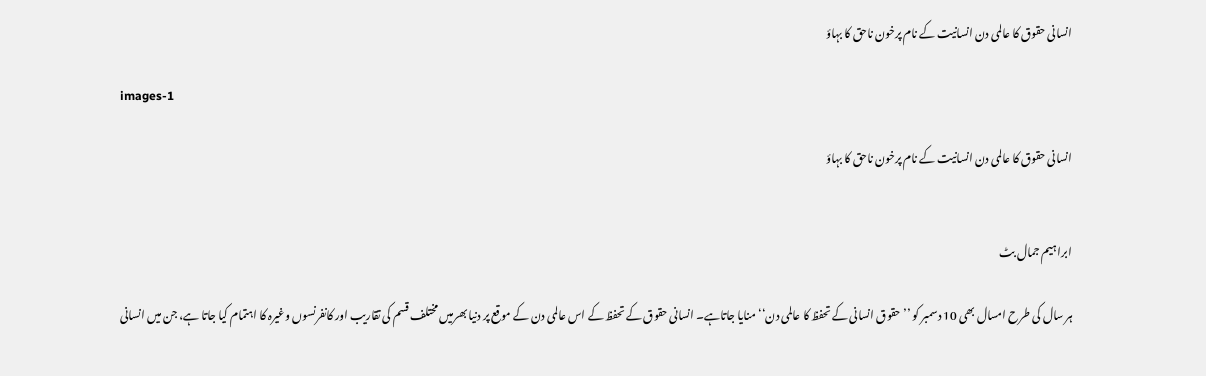انسانی حقوق کا عالمی دن انسانیت کے نام پرخون ناحق کا بہاؤ

images-1

انسانی حقوق کا عالمی دن انسانیت کے نام پرخون ناحق کا بہاؤ


ابراہیم جمال بٹ

ہر سال کی طرح امسال بھی 10 دسمبر کو ’’حقوق انسانی کے تحفظ کا عالمی دن‘‘ منایا جاتاہے۔ انسانی حقوق کے تحفظ کے اس عالمی دن کے موقع پر دنیا بھرمیں مختلف قسم کی تقاریب اور کانفرنسوں وغیرہ کا اہتمام کیا جاتا ہے، جن میں انسانی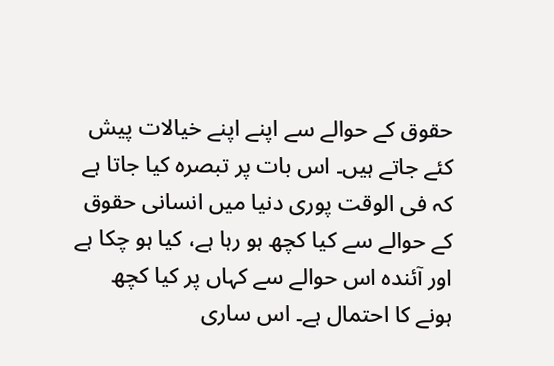حقوق کے حوالے سے اپنے اپنے خیالات پیش کئے جاتے ہیں۔ اس بات پر تبصرہ کیا جاتا ہے کہ فی الوقت پوری دنیا میں انسانی حقوق کے حوالے سے کیا کچھ ہو رہا ہے، کیا ہو چکا ہے اور آئندہ اس حوالے سے کہاں پر کیا کچھ ہونے کا احتمال ہے۔ اس ساری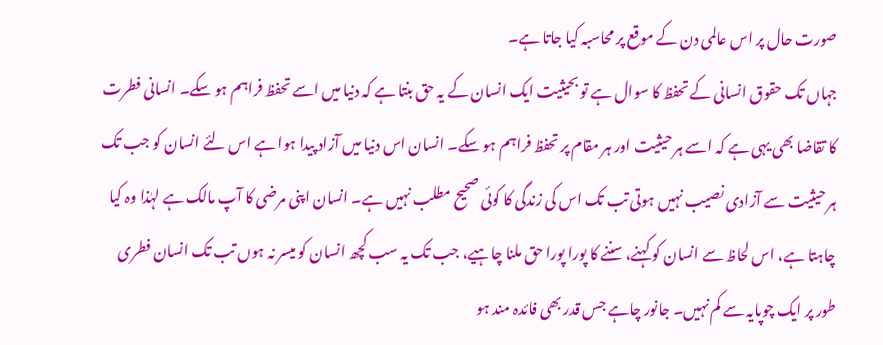صورت حال پر اس عالمی دن کے موقع پر محاسبہ کیا جاتا ہے۔
جہاں تک حقوق انسانی کے تحفظ کا سوال ہے تو بحیثیت ایک انسان کے یہ حق بنتا ہے کہ دنیا میں اسے تحفظ فراہم ہو سکے۔ انسانی فطرت کا تقاضا بھی یہی ہے کہ اسے ہر حیثیت اور ہر مقام پر تحفظ فراہم ہو سکے۔ انسان اس دنیا میں آزاد پیدا ہوا ہے اس لئے انسان کو جب تک ہر حیثیت سے آزادی نصیب نہیں ہوتی تب تک اس کی زندگی کا کوئی صحیح مطلب نہیں ہے۔ انسان اپنی مرضی کا آپ مالک ہے لہٰذا وہ کیا چاہتا ہے، اس لحاظ سے انسان کو کہنے، سننے کا پورا پورا حق ملنا چاہیے، جب تک یہ سب کچھ انسان کو میسر نہ ہوں تب تک انسان فطری طور پر ایک چوپایہ سے کم نہیں۔ جانور چاہے جس قدر بھی فائدہ مند ہو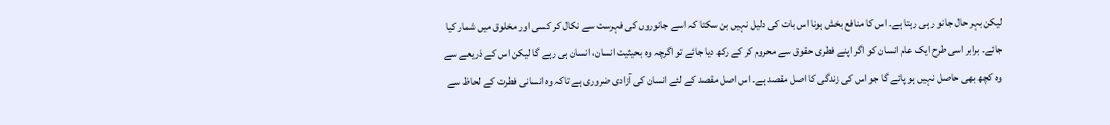لیکن بہر حال جانو ر ہی رہتا ہے۔ اس کا منافع بخش ہونا اس بات کی دلیل نہیں بن سکتا کہ اسے جانوروں کی فہرست سے نکال کر کسی اور مخلوق میں شمار کیا جائے۔ برابر اسی طرح ایک عام انسان کو اگر اپنے فطری حقوق سے محروم کر کے رکھ دیا جائے تو اگرچہ وہ بحیثیت انسان، انسان ہی رہے گا لیکن اس کے ذریعے سے وہ کچھ بھی حاصل نہیں ہو پائے گا جو اس کی زندگی کا اصل مقصد ہے۔ اس اصل مقصد کے لئے انسان کی آزادی ضروری ہے تاکہ وہ انسانی فطرت کے لحاظ سے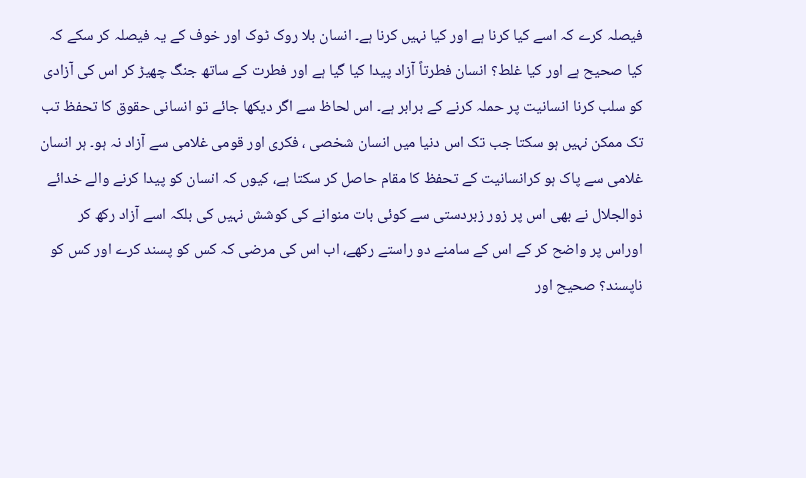فیصلہ کرے کہ اسے کیا کرنا ہے اور کیا نہیں کرنا ہے۔ انسان بلا روک ٹوک اور خوف کے یہ فیصلہ کر سکے کہ کیا صحیح ہے اور کیا غلط؟ انسان فطرتاً آزاد پیدا کیا گیا ہے اور فطرت کے ساتھ جنگ چھیڑ کر اس کی آزادی کو سلب کرنا انسانیت پر حملہ کرنے کے برابر ہے۔ اس لحاظ سے اگر دیکھا جائے تو انسانی حقوق کا تحفظ تب تک ممکن نہیں ہو سکتا جب تک اس دنیا میں انسان شخصی ، فکری اور قومی غلامی سے آزاد نہ ہو۔ ہر انسان غلامی سے پاک ہو کرانسانیت کے تحفظ کا مقام حاصل کر سکتا ہے، کیوں کہ انسان کو پیدا کرنے والے خدائے ذوالجلال نے بھی اس پر زور زبردستی سے کوئی بات منوانے کی کوشش نہیں کی بلکہ اسے آزاد رکھ کر اوراس پر واضح کر کے اس کے سامنے دو راستے رکھے، اب اس کی مرضی کہ کس کو پسند کرے اور کس کو ناپسند؟ صحیح اور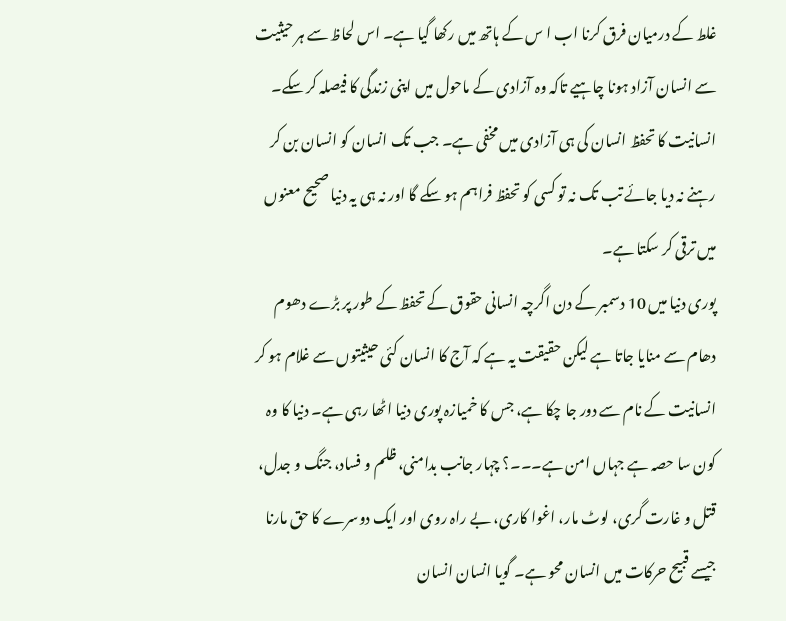غلط کے درمیان فرق کرنا اب ا س کے ہاتھ میں رکھا گیا ہے۔ اس لحاظ سے ہر حیثیت سے انسان آزاد ہونا چاہیے تاکہ وہ آزادی کے ماحول میں اپنی زندگی کا فیصلہ کر سکے۔ انسانیت کا تحفظ انسان کی ہی آزادی میں مخفی ہے۔ جب تک انسان کو انسان بن کر رہنے نہ دیا جائے تب تک نہ تو کسی کو تحفظ فراہم ہو سکے گا اور نہ ہی یہ دنیا صحیح معنوں میں ترقی کر سکتا ہے۔
پوری دنیا میں 10 دسمبر کے دن اگرچہ انسانی حقوق کے تحفظ کے طور پر بڑے دھوم دھام سے منایا جاتا ہے لیکن حقیقت یہ ہے کہ آج کا انسان کئی حیثیتوں سے غلام ہو کر انسانیت کے نام سے دور جا چکا ہے، جس کا خمیازہ پوری دنیا اٹھا رہی ہے۔ دنیا کا وہ کون سا حصہ ہے جہاں امن ہے۔۔۔؟ چہار جانب بدامنی، ظلم و فساد، جنگ و جدل، قتل و غارت گری، لوٹ مار، اغوا کاری، بے راہ روی اور ایک دوسرے کا حق مارنا جیسے قبیح حرکات میں انسان محو ہے۔ گویا انسان انسان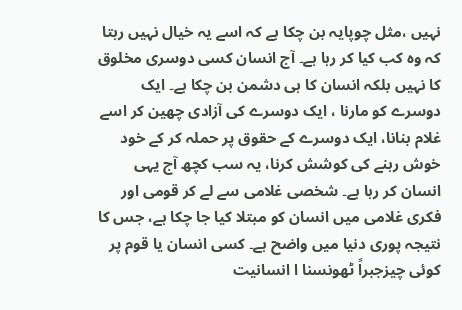نہیں ،مثل چوپایہ بن چکا ہے کہ اسے یہ خیال نہیں رہتا کہ وہ کب کیا کر رہا ہے۔ آج انسان کسی دوسری مخلوق کا نہیں بلکہ انسان کا ہی دشمن بن چکا ہے۔ ایک دوسرے کو مارنا ، ایک دوسرے کی آزادی چھین کر اسے غلام بنانا، ایک دوسرے کے حقوق پر حملہ کر کے خود خوش رہنے کی کوشش کرنا، یہ سب کچھ آج یہی انسان کر رہا ہے۔ شخصی غلامی سے لے کر قومی اور فکری غلامی میں انسان کو مبتلا کیا جا چکا ہے، جس کا نتیجہ پوری دنیا میں واضح ہے۔ کسی انسان یا قوم پر کوئی چیزجبراً ٹھونسنا ا انسانیت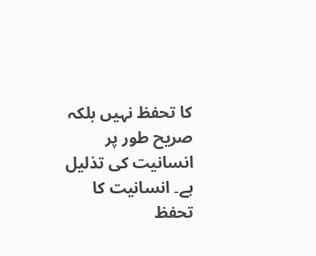کا تحفظ نہیں بلکہ صریح طور پر انسانیت کی تذلیل ہے۔ انسانیت کا تحفظ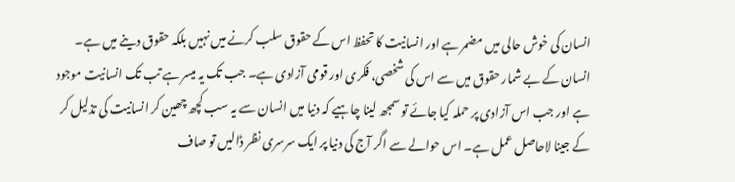انسان کی خوش حالی میں مضمر ہے اور انسانیت کا تحفظ اس کے حقوق سلب کرنے میں نہیں بلکہ حقوق دینے میں ہے۔ انسان کے بے شمار حقوق میں سے اس کی شخصی، فکری اور قومی آزادی ہے۔ جب تک یہ میسر ہے تب تک انسانیت موجود ہے اور جب اس آزادی پر حملہ کیا جائے تو سمجھ لینا چاہیے کہ دنیا میں انسان سے یہ سب کچھ چھین کر انسانیت کی تذلیل کر کے جینا لاحاصل عمل ہے۔ اس حوالے سے اگر آج کی دنیا پر ایک سرسری نظر ڈالیں تو صاف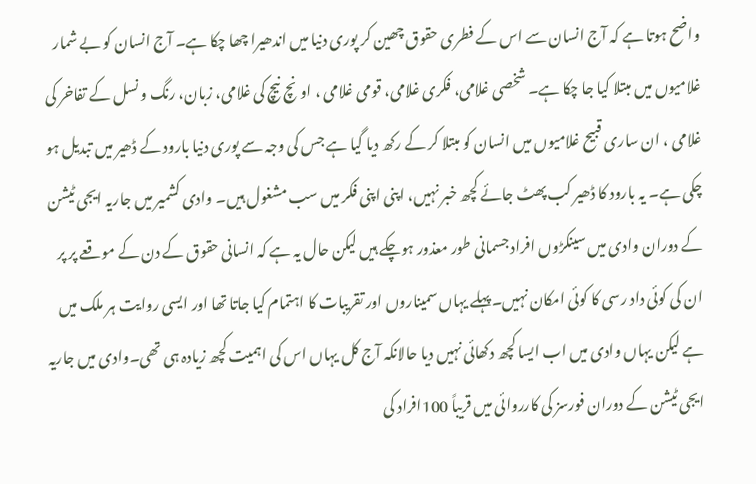واضح ہوتا ہے کہ آج انسان سے اس کے فطری حقوق چھین کر پوری دنیا میں اندھیرا چھا چکا ہے۔ آج انسان کو بے شمار غلامیوں میں مبتلا کیا جا چکا ہے۔ شخصی غلامی، فکری غلامی، قومی غلامی ، اونچ نیچ کی غلامی، زبان، رنگ و نسل کے تفاخر کی غلامی ، ان ساری قبیح غلامیوں میں انسان کو مبتلا کر کے رکھ دیا گیا ہے جس کی وجہ سے پوری دنیا بارود کے ڈھیر میں تبدیل ہو چکی ہے۔ یہ بارود کا ڈھیر کب پھٹ جائے کچھ خبر نہیں، اپنی اپنی فکر میں سب مشغول ہیں۔ وادی کشمیر میں جاریہ ایجی ٹیشن کے دوران وادی میں سینکڑوں افراد جسمانی طور معذور ہوچکے ہیں لیکن حال یہ ہے کہ انسانی حقوق کے دن کے موقعے پر پر ان کی کوئی داد رسی کا کوئی امکان نہیں۔پہلے یہاں سمیناروں اور تقریبات کا اہتمام کیا جاتا تھا اور ایسی روایت ہر ملک میں ہے لیکن یہاں وادی میں اب ایسا کچھ دکھائی نہیں دیا حالانکہ آج کل یہاں اس کی اہمیت کچھ زیادہ ہی تھی۔وادی میں جاریہ ایجی ٹیشن کے دوران فورسز کی کارروائی میں قریباً 100افراد کی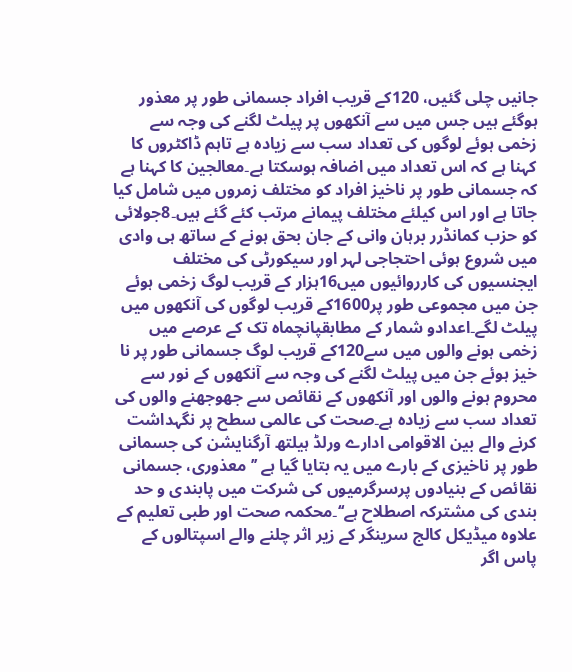جانیں چلی گئیں، 120کے قریب افراد جسمانی طور پر معذور ہوگئے ہیں جس میں سے آنکھوں پر پیلٹ لگنے کی وجہ سے زخمی ہوئے لوگوں کی تعداد سب سے زیادہ ہے تاہم ڈاکٹروں کا کہنا ہے کہ اس تعداد میں اضافہ ہوسکتا ہے۔معالجین کا کہنا ہے کہ جسمانی طور پر ناخیز افراد کو مختلف زمروں میں شامل کیا جاتا ہے اور اس کیلئے مختلف پیمانے مرتب کئے گئے ہیں۔8جولائی کو حزب کمانڈرر برہان وانی کے جان بحق ہونے کے ساتھ ہی وادی میں شروع ہوئی احتجاجی لہر اور سیکورٹی کی مختلف ایجنسیوں کی کارروائیوں میں16ہزار کے قریب لوگ زخمی ہوئے جن میں مجموعی طور پر1600کے قریب لوگوں کی آنکھوں میں پیلٹ لگے۔اعدادو شمار کے مطابقپانچماہ تک کے عرصے میں زخمی ہونے والوں میں سے120کے قریب لوگ جسمانی طور پر نا خیز ہوئے جن میں پیلٹ لگنے کی وجہ سے آنکھوں کے نور سے محروم ہونے والوں اور آنکھوں کے نقائص سے جھوجھنے والوں کی تعداد سب سے زیادہ ہے۔صحت کی عالمی سطح پر نگہداشت کرنے والے بین الاقوامی ادارے ورلڈ ہیلتھ آرگنایشن کی جسمانی طور پر ناخیزی کے بارے میں یہ بتایا گیا ہے ’’ معذوری، جسمانی نقائص کے بنیادوں پرسرگرمیوں کی شرکت میں پابندی و حد بندی کی مشترکہ اصطلاح ہے‘‘۔محکمہ صحت اور طبی تعلیم کے علاوہ میڈیکل کالج سرینگر کے زیر اثر چلنے والے اسپتالوں کے پاس اگر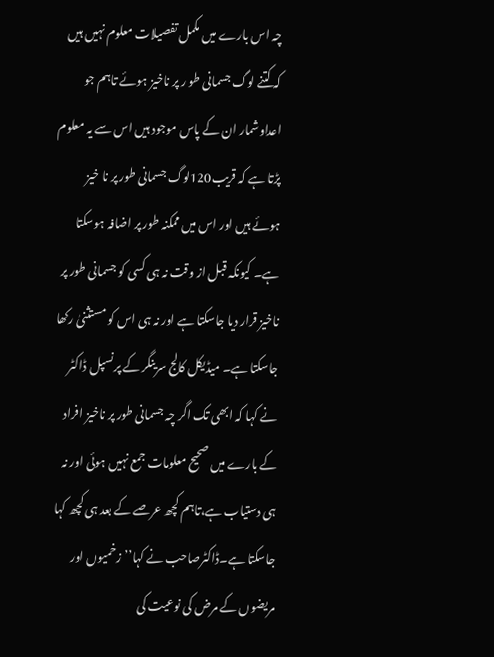چہ اس بارے میں مکمل تفصیلات معلوم نہیں ہیں کہ کتنے لوگ جسمانی طو ر پر ناخیز ہوئے تاہم جو اعداوشمار ان کے پاس موجود ہیں اس سے یہ معلوم پڑتا ہے کہ قریب120لوگ جسمانی طور پر نا خیز ہوئے ہیں اور اس میں ممکنہ طور پر اضافہ ہوسکتا ہے۔ کیونکہ قبل از وقت نہ ہی کسی کو جسمانی طور پر ناخیز قرار دیا جاسکتا ہے اور نہ ہی اس کو مستثنیٰ رکھا جاسکتا ہے۔ میڈیکل کالج سرینگر کے پرنسپل ڈاکٹر نے کہا کہ ابھی تک اگر چہ جسمانی طور پر ناخیز افراد کے بارے میں صحیح معلومات جمع نہیں ہوئی اور نہ ہی دستیاب ہے،تاہم کچھ عرصے کے بعد ہی کچھ کہا جاسکتا ہے۔ڈاکٹرصاحب نے کہا’’ زخمیوں اور مریضوں کے مرض کی نوعیت کی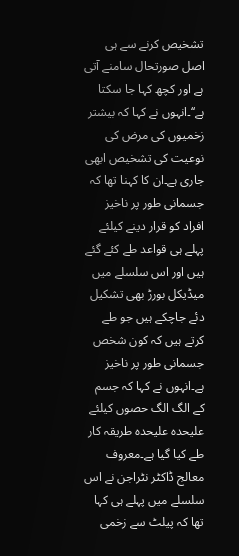تشخیص کرنے سے ہی اصل صورتحال سامنے آتی ہے اور کچھ کہا جا سکتا ہے‘‘۔انہوں نے کہا کہ بیشتر زخمیوں کی مرض کی نوعیت کی تشخیص ابھی جاری ہے۔ان کا کہنا تھا کہ جسمانی طور پر ناخیز افراد کو قرار دینے کیلئے پہلے ہی قواعد طے کئے گئے ہیں اور اس سلسلے میں میڈیکل بورڑ بھی تشکیل دئے جاچکے ہیں جو طے کرتے ہیں کہ کون شخص جسمانی طور پر ناخیز ہے۔انہوں نے کہا کہ جسم کے الگ الگ حصوں کیلئے علیحدہ علیحدہ طریقہ کار طے کیا گیا ہے۔معروف معالج ڈاکٹر نٹراجن نے اس سلسلے میں پہلے ہی کہا تھا کہ پیلٹ سے زخمی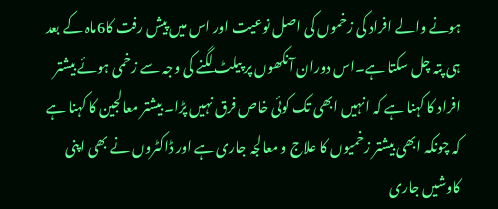ہونے والے افراد کی زخموں کی اصل نوعیت اور اس میں پیش رفت کا6ماہ کے بعد ہی پتہ چل سکتا ہے۔اس دوران آنکھوں پر پیلٹ لگنے کی وجہ سے زخمی ہوئے بیشتر افراد کا کہنا ہے کہ انہیں ابھی تک کوئی خاص فرق نہیں پڑا۔ بیشتر معالجین کا کہنا ہے کہ چونکہ ابھی بیشتر زخمیوں کا علاج و معالجہ جاری ہے اور ڈاکٹروں نے بھی اپنی کاوشیں جاری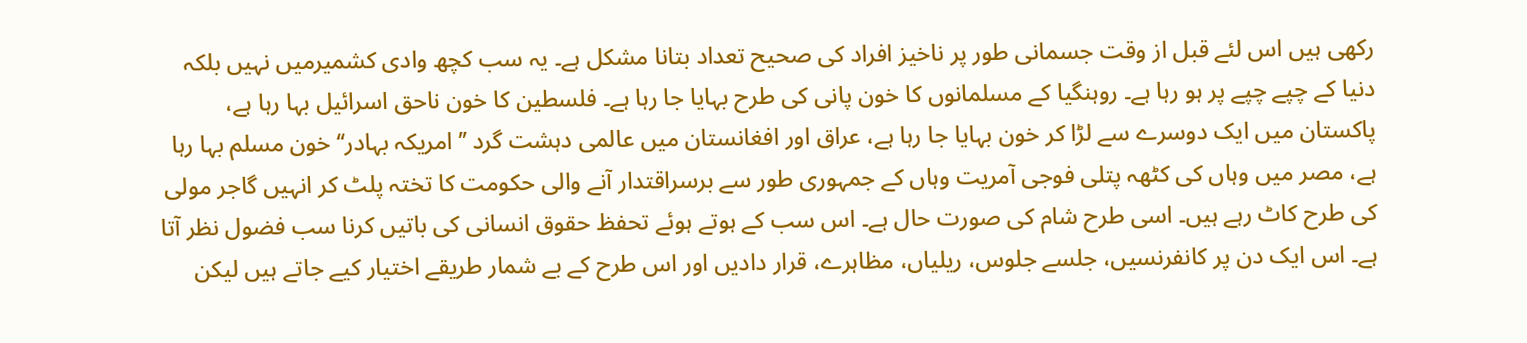رکھی ہیں اس لئے قبل از وقت جسمانی طور پر ناخیز افراد کی صحیح تعداد بتانا مشکل ہے۔ یہ سب کچھ وادی کشمیرمیں نہیں بلکہ دنیا کے چپے چپے پر ہو رہا ہے۔ روہنگیا کے مسلمانوں کا خون پانی کی طرح بہایا جا رہا ہے۔ فلسطین کا خون ناحق اسرائیل بہا رہا ہے، پاکستان میں ایک دوسرے سے لڑا کر خون بہایا جا رہا ہے، عراق اور افغانستان میں عالمی دہشت گرد ’’امریکہ بہادر‘‘ خون مسلم بہا رہا ہے، مصر میں وہاں کی کٹھہ پتلی فوجی آمریت وہاں کے جمہوری طور سے برسراقتدار آنے والی حکومت کا تختہ پلٹ کر انہیں گاجر مولی کی طرح کاٹ رہے ہیں۔ اسی طرح شام کی صورت حال ہے۔ اس سب کے ہوتے ہوئے تحفظ حقوق انسانی کی باتیں کرنا سب فضول نظر آتا ہے۔ اس ایک دن پر کانفرنسیں، جلسے جلوس، ریلیاں، مظاہرے، قرار دادیں اور اس طرح کے بے شمار طریقے اختیار کیے جاتے ہیں لیکن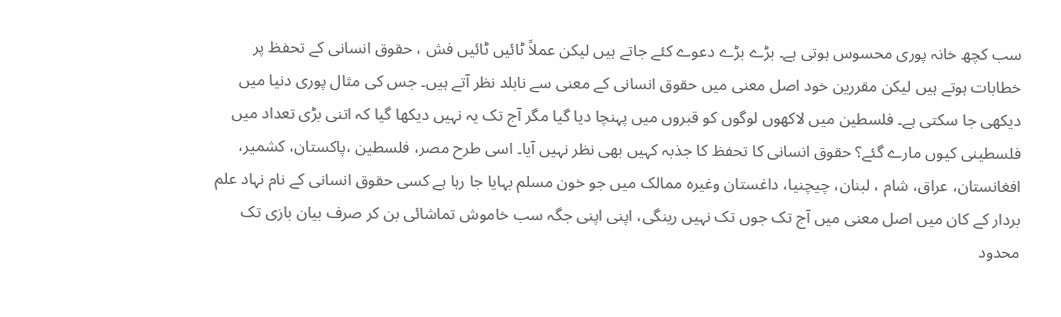سب کچھ خانہ پوری محسوس ہوتی ہے۔ بڑے بڑے دعوے کئے جاتے ہیں لیکن عملاً ٹائیں ٹائیں فش ، حقوق انسانی کے تحفظ پر خطابات ہوتے ہیں لیکن مقررین خود اصل معنی میں حقوق انسانی کے معنی سے نابلد نظر آتے ہیں۔ جس کی مثال پوری دنیا میں دیکھی جا سکتی ہے۔ فلسطین میں لاکھوں لوگوں کو قبروں میں پہنچا دیا گیا مگر آج تک یہ نہیں دیکھا گیا کہ اتنی بڑی تعداد میں فلسطینی کیوں مارے گئے؟ حقوق انسانی کا تحفظ کا جذبہ کہیں بھی نظر نہیں آیا۔ اسی طرح مصر، فلسطین ،پاکستان، کشمیر، افغانستان، عراق، شام ، لبنان، چیچنیا، داغستان وغیرہ ممالک میں جو خون مسلم بہایا جا رہا ہے کسی حقوق انسانی کے نام نہاد علم بردار کے کان میں اصل معنی میں آج تک جوں تک نہیں رینگی، اپنی اپنی جگہ سب خاموش تماشائی بن کر صرف بیان بازی تک محدود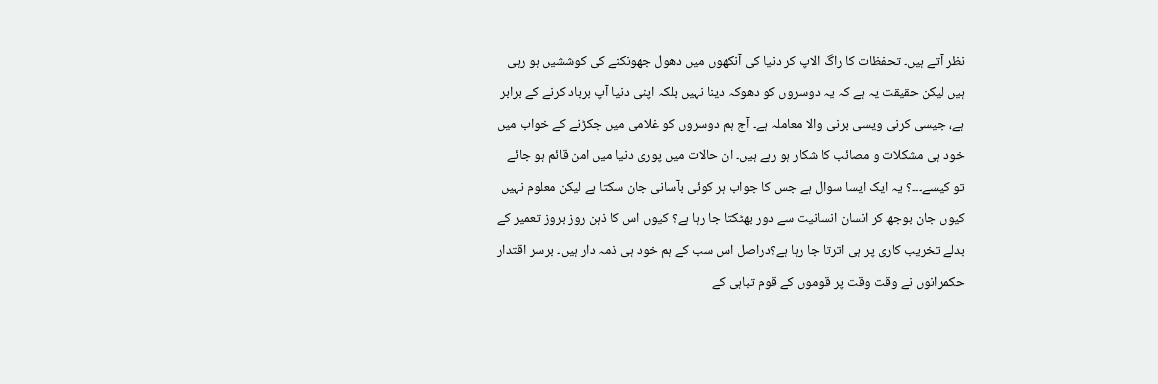نظر آتے ہیں۔ تحفظات کا راگ الاپ کر دنیا کی آنکھوں میں دھول جھونکنے کی کوششیں ہو رہی ہیں لیکن حقیقت یہ ہے کہ یہ دوسروں کو دھوکہ دینا نہیں بلکہ اپنی دنیا آپ برباد کرنے کے برابر ہے، جیسی کرنی ویسی برنی والا معاملہ ہے۔ آج ہم دوسروں کو غلامی میں جکڑنے کے خواب میں خود ہی مشکلات و مصائب کا شکار ہو رہے ہیں۔ ان حالات میں پوری دنیا میں امن قائم ہو جائے تو کیسے۔۔۔؟ یہ ایک ایسا سوال ہے جس کا جواب ہر کوئی بآسانی جان سکتا ہے لیکن معلوم نہیں کیوں جان بوجھ کر انسان انسانیت سے دور بھٹکتا جا رہا ہے؟ کیوں اس کا ذہن روز بروز تعمیر کے بدلے تخریب کاری پر ہی اترتا جا رہا ہے؟دراصل اس سب کے ہم خود ہی ذمہ دار ہیں۔ برسر اقتدار حکمرانوں نے وقت وقت پر قوموں کے قوم تباہی کے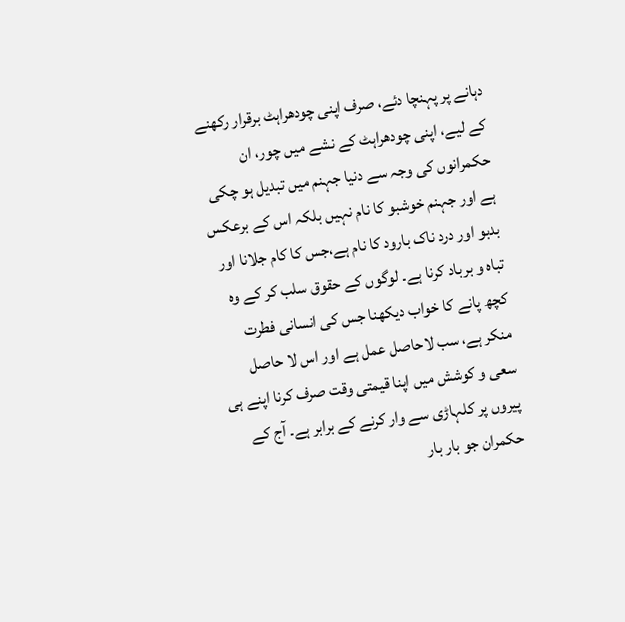دہانے پر پہنچا دئے، صرف اپنی چودھراہٹ برقرار رکھنے کے لیے، اپنی چودھراہٹ کے نشے میں چور، ان حکمرانوں کی وجہ سے دنیا جہنم میں تبدیل ہو چکی ہے اور جہنم خوشبو کا نام نہیں بلکہ اس کے برعکس بدبو اور درد ناک بارود کا نام ہے،جس کا کام جلانا اور تباہ و برباد کرنا ہے۔ لوگوں کے حقوق سلب کر کے وہ کچھ پانے کا خواب دیکھنا جس کی انسانی فطرت منکر ہے، سب لاحاصل عمل ہے اور اس لا حاصل سعی و کوشش میں اپنا قیمتی وقت صرف کرنا اپنے ہی پیروں پر کلہاڑی سے وار کرنے کے برابر ہے۔ آج کے حکمران جو بار بار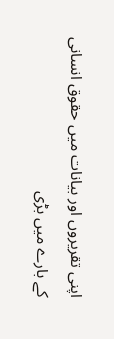اپنی تقریروں اور بیانات میں حقوق انسانی کے بارے میں بڑی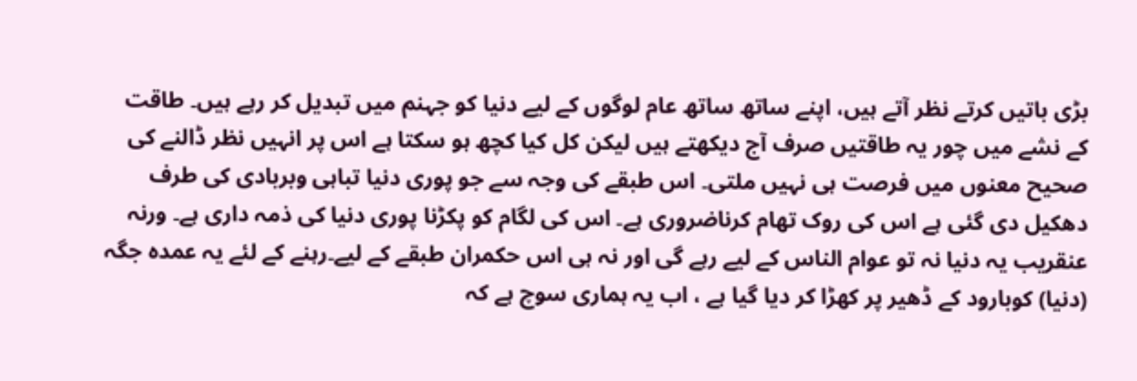بڑی باتیں کرتے نظر آتے ہیں، اپنے ساتھ ساتھ عام لوگوں کے لیے دنیا کو جہنم میں تبدیل کر رہے ہیں۔ طاقت کے نشے میں چور یہ طاقتیں صرف آج دیکھتے ہیں لیکن کل کیا کچھ ہو سکتا ہے اس پر انہیں نظر ڈالنے کی صحیح معنوں میں فرصت ہی نہیں ملتی۔ اس طبقے کی وجہ سے جو پوری دنیا تباہی وبربادی کی طرف دھکیل دی گئی ہے اس کی روک تھام کرناضروری ہے۔ اس کی لگام کو پکڑنا پوری دنیا کی ذمہ داری ہے۔ ورنہ عنقریب یہ دنیا نہ تو عوام الناس کے لیے رہے گی اور نہ ہی اس حکمران طبقے کے لیے۔رہنے کے لئے یہ عمدہ جگہ (دنیا) کوبارود کے ڈھیر پر کھڑا کر دیا گیا ہے ، اب یہ ہماری سوچ ہے کہ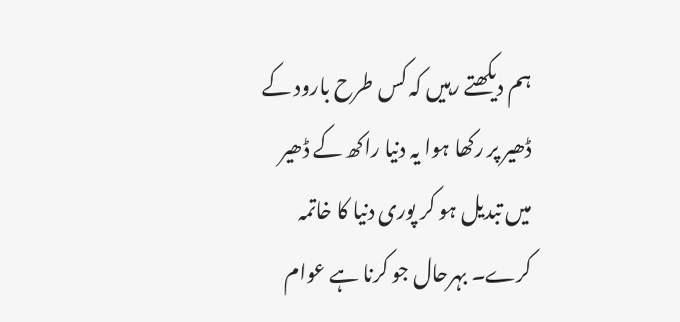ہم دیکھتے رہیں کہ کس طرح بارود کے ڈھیر پر رکھا ہوا یہ دنیا راکھ کے ڈھیر میں تبدیل ہو کر پوری دنیا کا خاتمہ کرے۔ بہرحال جو کرنا ہے عوام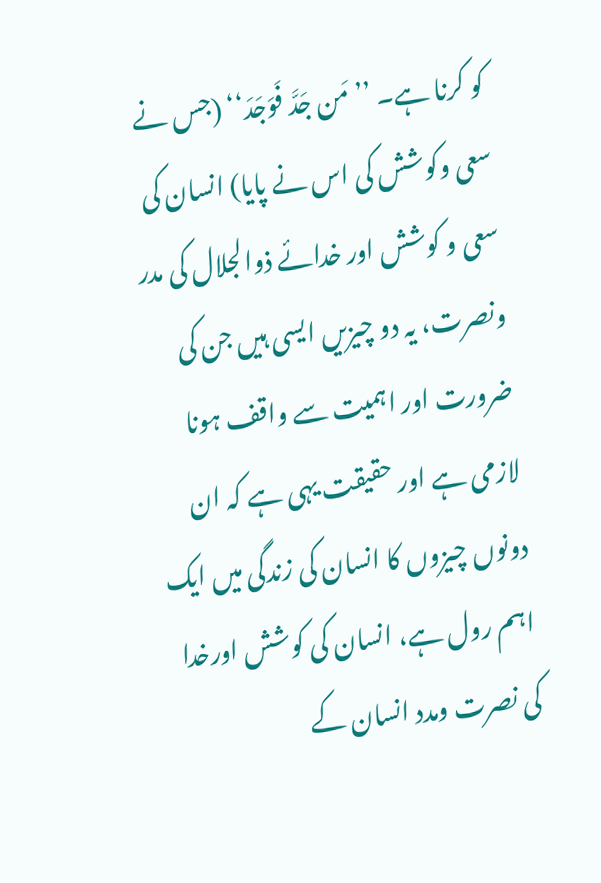کو کرنا ہے۔ ’’مَن جَدَّ فَوَجَدَ‘‘ (جس نے سعی وکوشش کی اس نے پایا) انسان کی سعی و کوشش اور خدائے ذوالجلال کی مدر ونصرت، یہ دو چیزیں ایسی ہیں جن کی ضرورت اور اہمیت سے واقف ہونا لازمی ہے اور حقیقت یہی ہے کہ ان دونوں چیزوں کا انسان کی زندگی میں ایک اہم رول ہے، انسان کی کوشش اورخدا کی نصرت ومدد انسان کے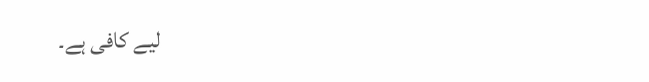لیے کافی ہے۔